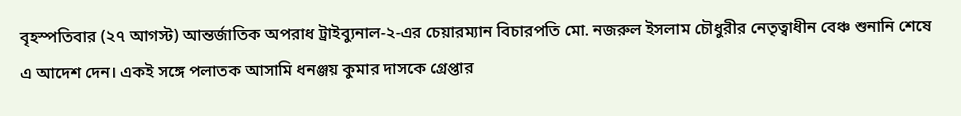বৃহস্পতিবার (২৭ আগস্ট) আন্তর্জাতিক অপরাধ ট্রাইব্যুনাল-২-এর চেয়ারম্যান বিচারপতি মো. নজরুল ইসলাম চৌধুরীর নেতৃত্বাধীন বেঞ্চ শুনানি শেষে এ আদেশ দেন। একই সঙ্গে পলাতক আসামি ধনঞ্জয় কুমার দাসকে গ্রেপ্তার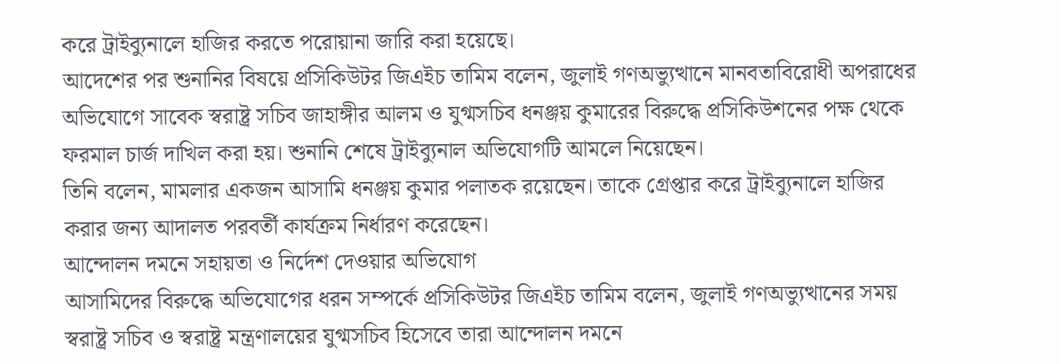করে ট্রাইব্যুনালে হাজির করতে পরোয়ানা জারি করা হয়েছে।
আদেশের পর শুনানির বিষয়ে প্রসিকিউটর জিএইচ তামিম বলেন, জুলাই গণঅভ্যুত্থানে মানবতাবিরোধী অপরাধের অভিযোগে সাবেক স্বরাষ্ট্র সচিব জাহাঙ্গীর আলম ও যুগ্মসচিব ধনঞ্জয় কুমারের বিরুদ্ধে প্রসিকিউশনের পক্ষ থেকে ফরমাল চার্জ দাখিল করা হয়। শুনানি শেষে ট্রাইব্যুনাল অভিযোগটি আমলে নিয়েছেন।
তিনি বলেন, মামলার একজন আসামি ধনঞ্জয় কুমার পলাতক রয়েছেন। তাকে গ্রেপ্তার করে ট্রাইব্যুনালে হাজির করার জন্য আদালত পরবর্তী কার্যক্রম নির্ধারণ করেছেন।
আন্দোলন দমনে সহায়তা ও নির্দেশ দেওয়ার অভিযোগ
আসামিদের বিরুদ্ধে অভিযোগের ধরন সম্পর্কে প্রসিকিউটর জিএইচ তামিম বলেন, জুলাই গণঅভ্যুত্থানের সময় স্বরাষ্ট্র সচিব ও স্বরাষ্ট্র মন্ত্রণালয়ের যুগ্মসচিব হিসেবে তারা আন্দোলন দমনে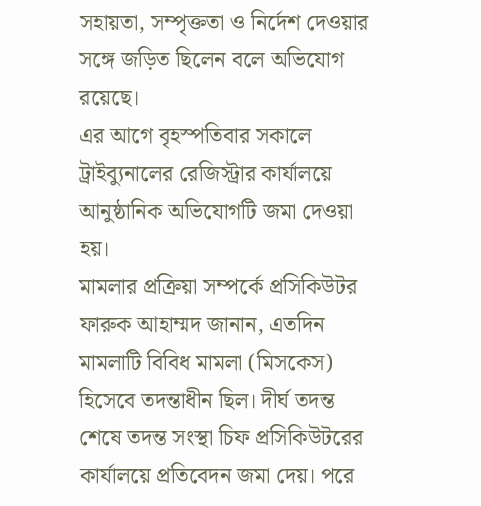সহায়তা, সম্পৃক্ততা ও নির্দেশ দেওয়ার সঙ্গে জড়িত ছিলেন বলে অভিযোগ রয়েছে।
এর আগে বৃহস্পতিবার সকালে ট্রাইব্যুনালের রেজিস্ট্রার কার্যালয়ে আনুষ্ঠানিক অভিযোগটি জমা দেওয়া হয়।
মামলার প্রক্রিয়া সম্পর্কে প্রসিকিউটর ফারুক আহাম্মদ জানান, এতদিন মামলাটি বিবিধ মামলা (মিসকেস) হিসেবে তদন্তাধীন ছিল। দীর্ঘ তদন্ত শেষে তদন্ত সংস্থা চিফ প্রসিকিউটরের কার্যালয়ে প্রতিবেদন জমা দেয়। পরে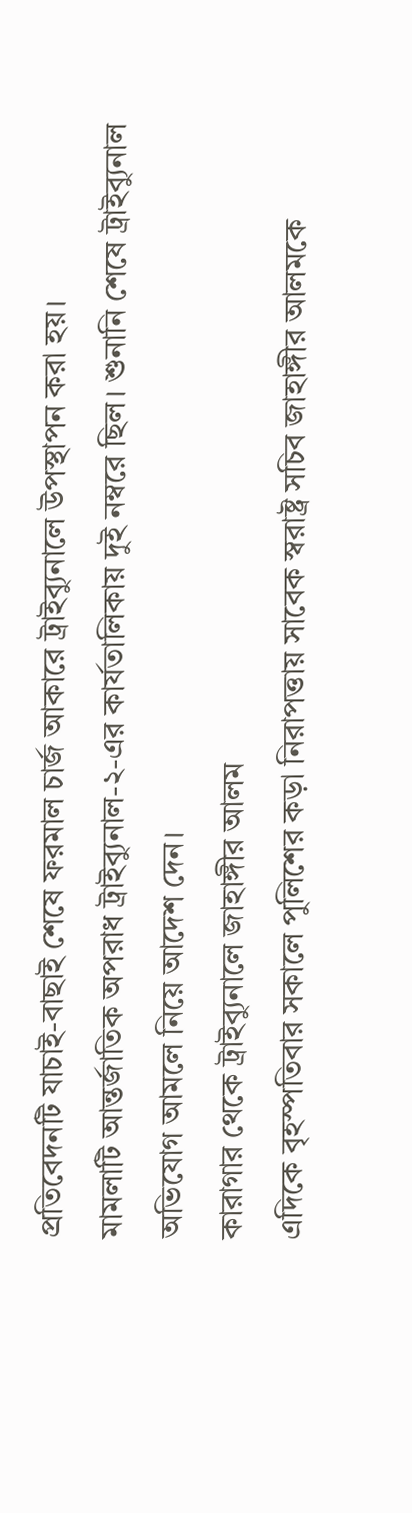প্রতিবেদনটি যাচাই-বাছাই শেষে ফরমাল চার্জ আকারে ট্রাইব্যুনালে উপস্থাপন করা হয়।
মামলাটি আন্তর্জাতিক অপরাধ ট্রাইব্যুনাল-২-এর কার্যতালিকায় দুই নম্বরে ছিল। শুনানি শেষে ট্রাইব্যুনাল অভিযোগ আমলে নিয়ে আদেশ দেন।
কারাগার থেকে ট্রাইব্যুনালে জাহাঙ্গীর আলম
এদিকে বৃহস্পতিবার সকালে পুলিশের কড়া নিরাপত্তায় সাবেক স্বরাষ্ট্র সচিব জাহাঙ্গীর আলমকে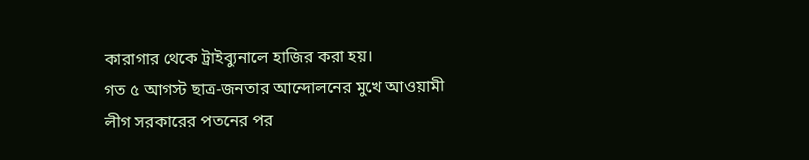কারাগার থেকে ট্রাইব্যুনালে হাজির করা হয়।
গত ৫ আগস্ট ছাত্র-জনতার আন্দোলনের মুখে আওয়ামী লীগ সরকারের পতনের পর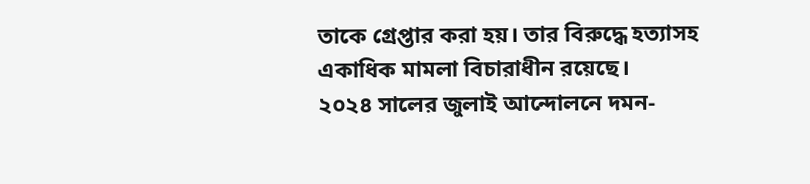তাকে গ্রেপ্তার করা হয়। তার বিরুদ্ধে হত্যাসহ একাধিক মামলা বিচারাধীন রয়েছে।
২০২৪ সালের জুলাই আন্দোলনে দমন-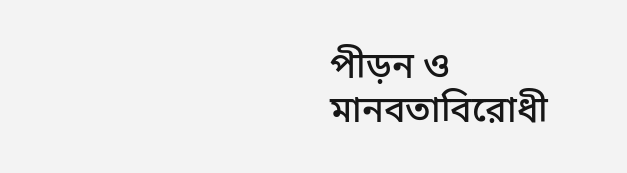পীড়ন ও মানবতাবিরোধী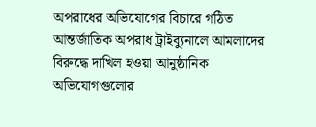অপরাধের অভিযোগের বিচারে গঠিত আন্তর্জাতিক অপরাধ ট্রাইব্যুনালে আমলাদের বিরুদ্ধে দাখিল হওয়া আনুষ্ঠানিক অভিযোগগুলোর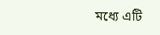মধ্যে এটি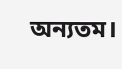অন্যতম।